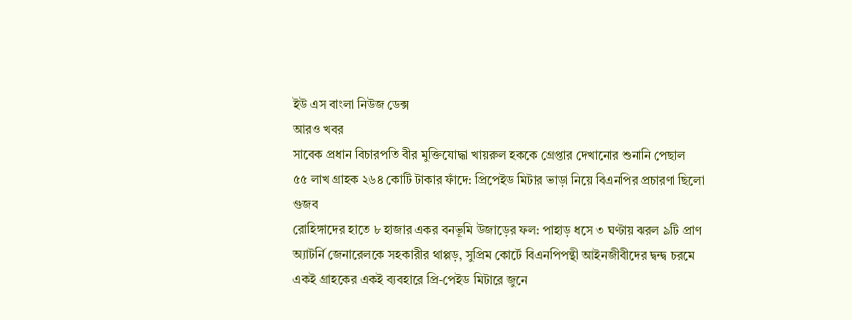ইউ এস বাংলা নিউজ ডেক্স
আরও খবর
সাবেক প্রধান বিচারপতি বীর মুক্তিযোদ্ধা খায়রুল হককে গ্রেপ্তার দেখানোর শুনানি পেছাল
৫৫ লাখ গ্রাহক ২৬৪ কোটি টাকার ফাঁদে: প্রিপেইড মিটার ভাড়া নিয়ে বিএনপির প্রচারণা ছিলো গুজব
রোহিঙ্গাদের হাতে ৮ হাজার একর বনভূমি উজাড়ের ফল: পাহাড় ধসে ৩ ঘণ্টায় ঝরল ৯টি প্রাণ
অ্যাটর্নি জেনারেলকে সহকারীর থাপ্পড়, সুপ্রিম কোর্টে বিএনপিপন্থী আইনজীবীদের দ্বন্দ্ব চরমে
একই গ্রাহকের একই ব্যবহারে প্রি-পেইড মিটারে জুনে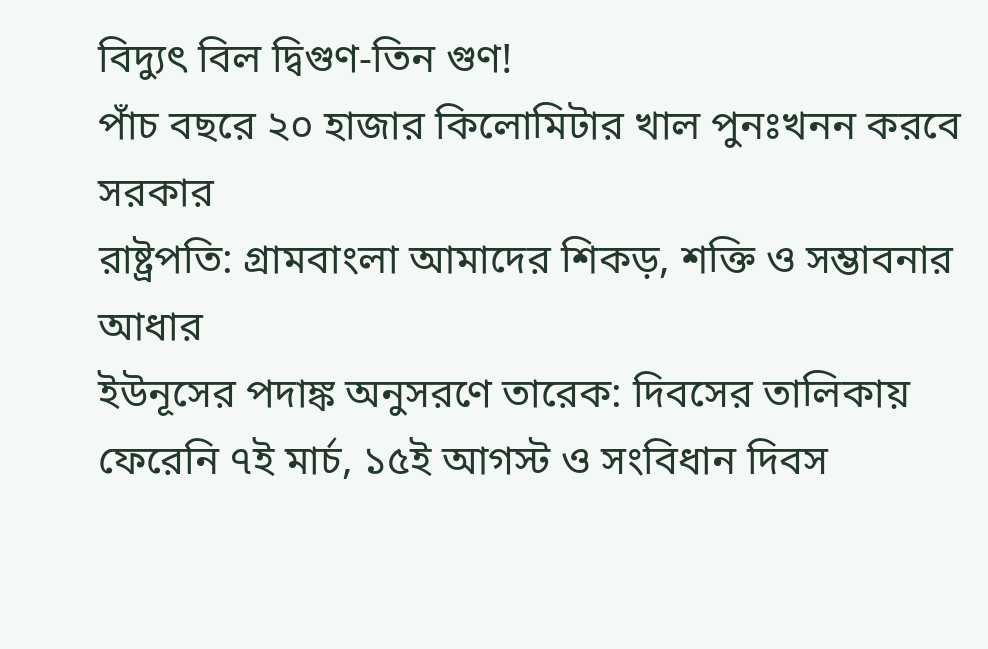বিদ্যুৎ বিল দ্বিগুণ-তিন গুণ!
পাঁচ বছরে ২০ হাজার কিলোমিটার খাল পুনঃখনন করবে সরকার
রাষ্ট্রপতি: গ্রামবাংলা আমাদের শিকড়, শক্তি ও সম্ভাবনার আধার
ইউনূসের পদাঙ্ক অনুসরণে তারেক: দিবসের তালিকায় ফেরেনি ৭ই মার্চ, ১৫ই আগস্ট ও সংবিধান দিবস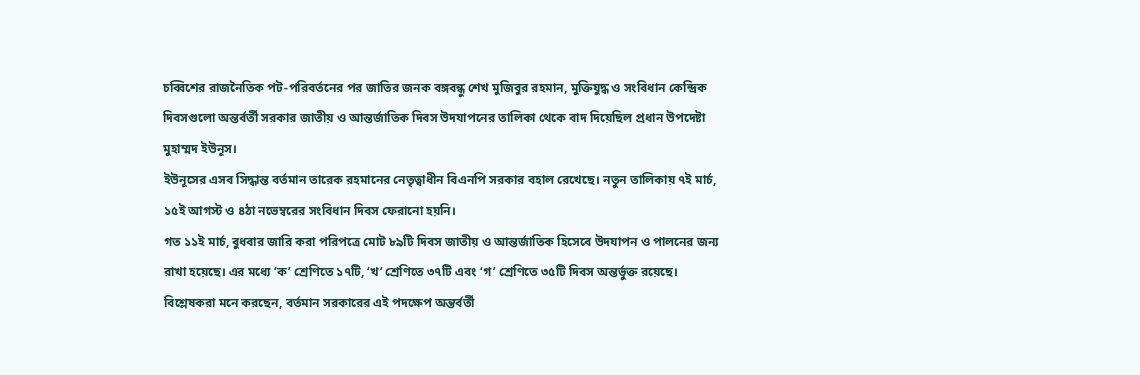চব্বিশের রাজনৈতিক পট-পরিবর্তনের পর জাতির জনক বঙ্গবন্ধু শেখ মুজিবুর রহমান, মুক্তিযুদ্ধ ও সংবিধান কেন্দ্রিক দিবসগুলো অন্তর্বর্তী সরকার জাতীয় ও আন্তর্জাতিক দিবস উদযাপনের তালিকা থেকে বাদ দিয়েছিল প্রধান উপদেষ্টা মুহাম্মদ ইউনূস।
ইউনূসের এসব সিদ্ধান্ত বর্তমান তারেক রহমানের নেতৃত্বাধীন বিএনপি সরকার বহাল রেখেছে। নতুন তালিকায় ৭ই মার্চ, ১৫ই আগস্ট ও ৪ঠা নভেম্বরের সংবিধান দিবস ফেরানো হয়নি।
গত ১১ই মার্চ, বুধবার জারি করা পরিপত্রে মোট ৮৯টি দিবস জাতীয় ও আন্তর্জাতিক হিসেবে উদযাপন ও পালনের জন্য রাখা হয়েছে। এর মধ্যে ‘ক’ শ্রেণিতে ১৭টি, ‘খ’ শ্রেণিতে ৩৭টি এবং ‘গ’ শ্রেণিতে ৩৫টি দিবস অন্তর্ভুক্ত রয়েছে।
বিশ্লেষকরা মনে করছেন, বর্তমান সরকারের এই পদক্ষেপ অন্তর্বর্তী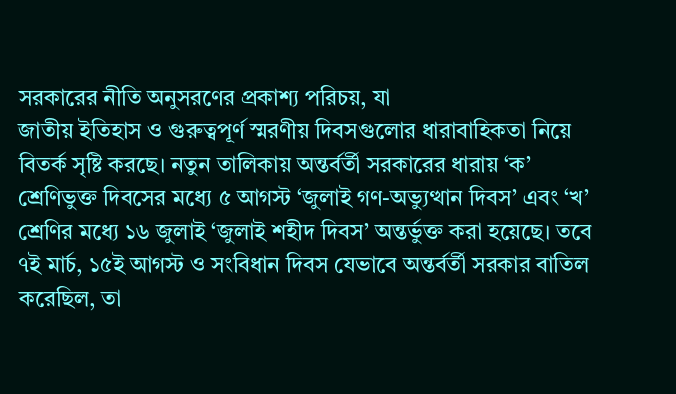সরকারের নীতি অনুসরণের প্রকাশ্য পরিচয়, যা
জাতীয় ইতিহাস ও গুরুত্বপূর্ণ স্মরণীয় দিবসগুলোর ধারাবাহিকতা নিয়ে বিতর্ক সৃষ্টি করছে। নতুন তালিকায় অন্তর্বর্তী সরকারের ধারায় ‘ক’ শ্রেণিভুক্ত দিবসের মধ্যে ৫ আগস্ট ‘জুলাই গণ-অভ্যুত্থান দিবস’ এবং ‘খ’ শ্রেণির মধ্যে ১৬ জুলাই ‘জুলাই শহীদ দিবস’ অন্তর্ভুক্ত করা হয়েছে। তবে ৭ই মার্চ, ১৫ই আগস্ট ও সংবিধান দিবস যেভাবে অন্তর্বর্তী সরকার বাতিল করেছিল, তা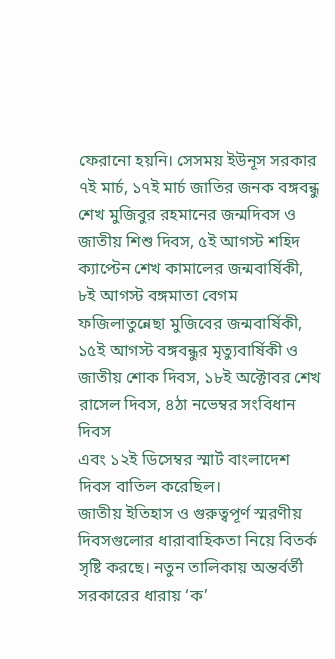ফেরানো হয়নি। সেসময় ইউনূস সরকার ৭ই মার্চ, ১৭ই মার্চ জাতির জনক বঙ্গবন্ধু শেখ মুজিবুর রহমানের জন্মদিবস ও জাতীয় শিশু দিবস, ৫ই আগস্ট শহিদ ক্যাপ্টেন শেখ কামালের জন্মবার্ষিকী, ৮ই আগস্ট বঙ্গমাতা বেগম ফজিলাতুন্নেছা মুজিবের জন্মবার্ষিকী, ১৫ই আগস্ট বঙ্গবন্ধুর মৃত্যুবার্ষিকী ও জাতীয় শোক দিবস, ১৮ই অক্টোবর শেখ রাসেল দিবস, ৪ঠা নভেম্বর সংবিধান দিবস
এবং ১২ই ডিসেম্বর স্মার্ট বাংলাদেশ দিবস বাতিল করেছিল।
জাতীয় ইতিহাস ও গুরুত্বপূর্ণ স্মরণীয় দিবসগুলোর ধারাবাহিকতা নিয়ে বিতর্ক সৃষ্টি করছে। নতুন তালিকায় অন্তর্বর্তী সরকারের ধারায় ‘ক’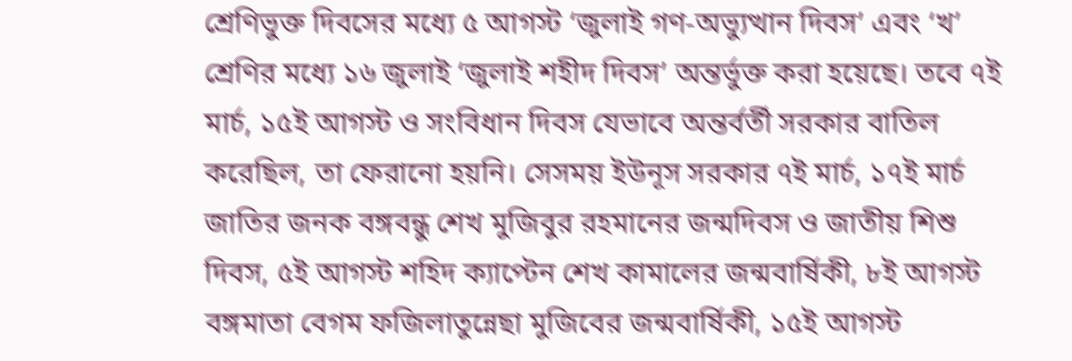শ্রেণিভুক্ত দিবসের মধ্যে ৫ আগস্ট ‘জুলাই গণ-অভ্যুত্থান দিবস’ এবং ‘খ’ শ্রেণির মধ্যে ১৬ জুলাই ‘জুলাই শহীদ দিবস’ অন্তর্ভুক্ত করা হয়েছে। তবে ৭ই মার্চ, ১৫ই আগস্ট ও সংবিধান দিবস যেভাবে অন্তর্বর্তী সরকার বাতিল করেছিল, তা ফেরানো হয়নি। সেসময় ইউনূস সরকার ৭ই মার্চ, ১৭ই মার্চ জাতির জনক বঙ্গবন্ধু শেখ মুজিবুর রহমানের জন্মদিবস ও জাতীয় শিশু দিবস, ৫ই আগস্ট শহিদ ক্যাপ্টেন শেখ কামালের জন্মবার্ষিকী, ৮ই আগস্ট বঙ্গমাতা বেগম ফজিলাতুন্নেছা মুজিবের জন্মবার্ষিকী, ১৫ই আগস্ট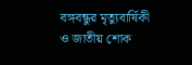বঙ্গবন্ধুর মৃত্যুবার্ষিকী ও জাতীয় শোক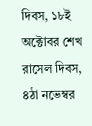দিবস, ১৮ই অক্টোবর শেখ রাসেল দিবস, ৪ঠা নভেম্বর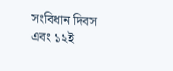সংবিধান দিবস
এবং ১২ই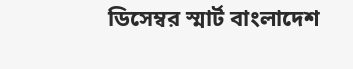ডিসেম্বর স্মার্ট বাংলাদেশ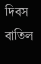দিবস বাতিল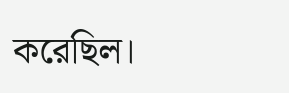করেছিল।